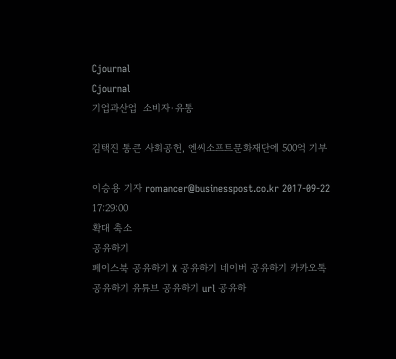Cjournal
Cjournal
기업과산업  소비자·유통

김택진 통큰 사회공헌, 엔씨소프트문화재단에 500억 기부

이승용 기자 romancer@businesspost.co.kr 2017-09-22 17:29:00
확대 축소
공유하기
페이스북 공유하기 X 공유하기 네이버 공유하기 카카오톡 공유하기 유튜브 공유하기 url 공유하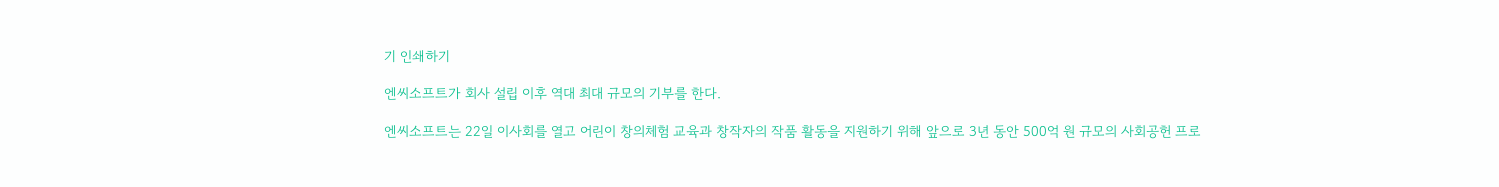기 인쇄하기

엔씨소프트가 회사 설립 이후 역대 최대 규모의 기부를 한다.

엔씨소프트는 22일 이사회를 열고 어린이 창의체험 교육과 창작자의 작품 활동을 지원하기 위해 앞으로 3년 동안 500억 원 규모의 사회공헌 프로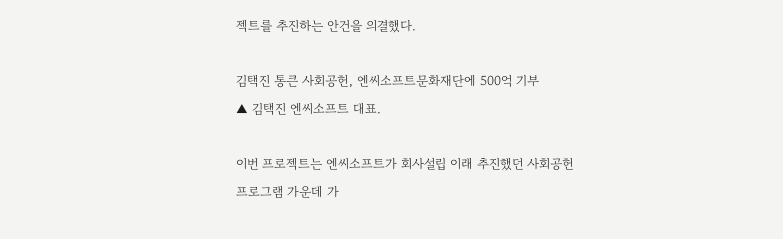젝트를 추진하는 안건을 의결했다.

김택진 통큰 사회공헌, 엔씨소프트문화재단에 500억 기부
▲ 김택진 엔씨소프트 대표.

이번 프로젝트는 엔씨소프트가 회사설립 이래 추진했던 사회공헌 프로그램 가운데 가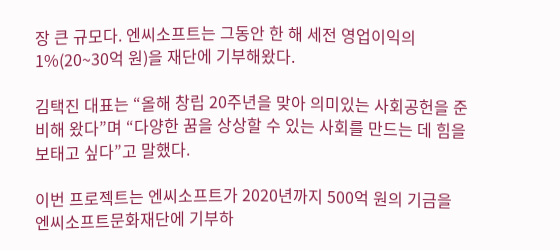장 큰 규모다. 엔씨소프트는 그동안 한 해 세전 영업이익의 1%(20~30억 원)을 재단에 기부해왔다.

김택진 대표는 “올해 창립 20주년을 맞아 의미있는 사회공헌을 준비해 왔다”며 “다양한 꿈을 상상할 수 있는 사회를 만드는 데 힘을 보태고 싶다”고 말했다.

이번 프로젝트는 엔씨소프트가 2020년까지 500억 원의 기금을 엔씨소프트문화재단에 기부하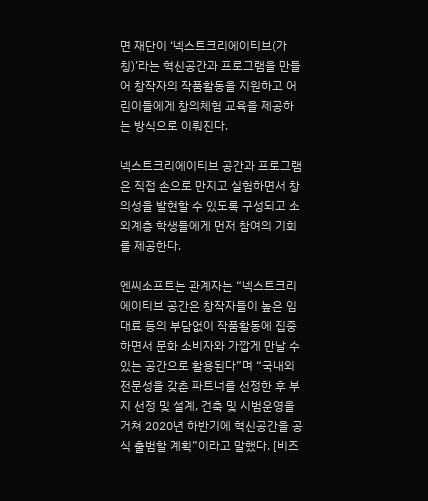면 재단이 ‘넥스트크리에이티브(가칭)’라는 혁신공간과 프로그램을 만들어 창작자의 작품활동을 지원하고 어린이들에게 창의체험 교육을 제공하는 방식으로 이뤄진다.

넥스트크리에이티브 공간과 프로그램은 직접 손으로 만지고 실험하면서 창의성을 발현할 수 있도록 구성되고 소외계층 학생들에게 먼저 참여의 기회를 제공한다.

엔씨소프트는 관계자는 “넥스트크리에이티브 공간은 창작자들이 높은 임대료 등의 부담없이 작품활동에 집중하면서 문화 소비자와 가깝게 만날 수 있는 공간으로 활용된다”며 “국내외 전문성을 갖춘 파트너를 선정한 후 부지 선정 및 설계, 건축 및 시범운영을 거쳐 2020년 하반기에 혁신공간을 공식 출범할 계획”이라고 말했다. [비즈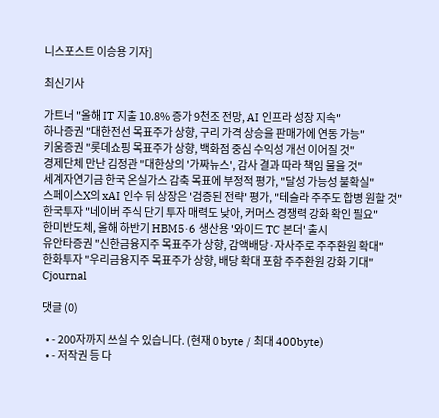니스포스트 이승용 기자]

최신기사

가트너 "올해 IT 지출 10.8% 증가 9천조 전망, AI 인프라 성장 지속"
하나증권 "대한전선 목표주가 상향, 구리 가격 상승을 판매가에 연동 가능"
키움증권 "롯데쇼핑 목표주가 상향, 백화점 중심 수익성 개선 이어질 것"
경제단체 만난 김정관 "대한상의 '가짜뉴스', 감사 결과 따라 책임 물을 것"
세계자연기금 한국 온실가스 감축 목표에 부정적 평가, "달성 가능성 불확실"
스페이스X의 xAI 인수 뒤 상장은 '검증된 전략' 평가, "테슬라 주주도 합병 원할 것"
한국투자 "네이버 주식 단기 투자 매력도 낮아, 커머스 경쟁력 강화 확인 필요"
한미반도체, 올해 하반기 HBM5·6 생산용 '와이드 TC 본더' 출시
유안타증권 "신한금융지주 목표주가 상향, 감액배당·자사주로 주주환원 확대"
한화투자 "우리금융지주 목표주가 상향, 배당 확대 포함 주주환원 강화 기대"
Cjournal

댓글 (0)

  • - 200자까지 쓰실 수 있습니다. (현재 0 byte / 최대 400byte)
  • - 저작권 등 다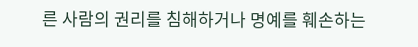른 사람의 권리를 침해하거나 명예를 훼손하는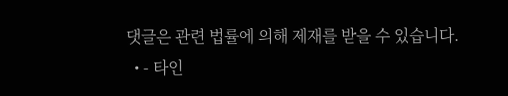댓글은 관련 법률에 의해 제재를 받을 수 있습니다.
  • - 타인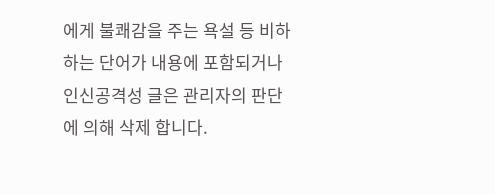에게 불쾌감을 주는 욕설 등 비하하는 단어가 내용에 포함되거나 인신공격성 글은 관리자의 판단에 의해 삭제 합니다.